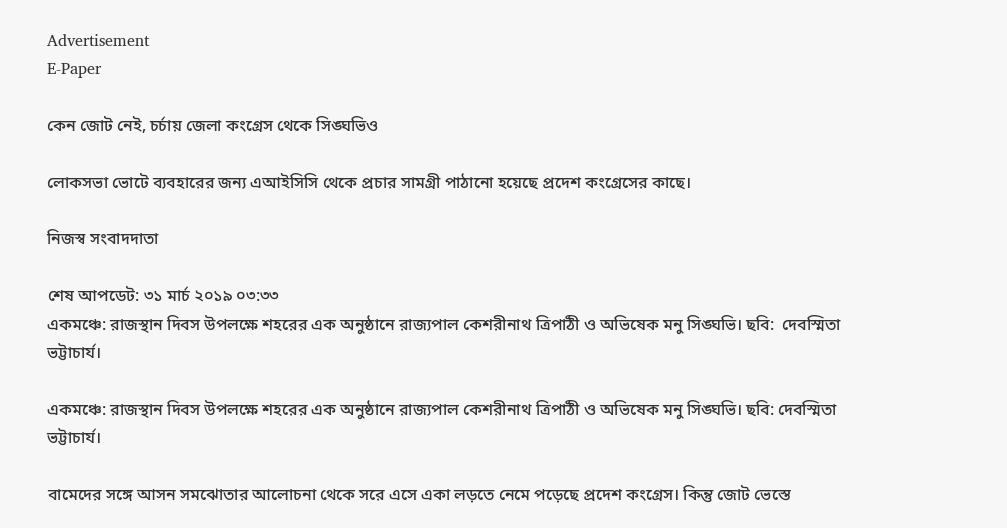Advertisement
E-Paper

কেন জোট নেই, চর্চায় জেলা কংগ্রেস থেকে সিঙ্ঘভিও

লোকসভা ভোটে ব্যবহারের জন্য এআইসিসি থেকে প্রচার সামগ্রী পাঠানো হয়েছে প্রদেশ কংগ্রেসের কাছে।

নিজস্ব সংবাদদাতা

শেষ আপডেট: ৩১ মার্চ ২০১৯ ০৩:৩৩
একমঞ্চে: রাজস্থান দিবস উপলক্ষে শহরের এক অনুষ্ঠানে রাজ্যপাল কেশরীনাথ ত্রিপাঠী ও অভিষেক মনু সিঙ্ঘভি। ছবি:  দেবস্মিতা ভট্টাচার্য।

একমঞ্চে: রাজস্থান দিবস উপলক্ষে শহরের এক অনুষ্ঠানে রাজ্যপাল কেশরীনাথ ত্রিপাঠী ও অভিষেক মনু সিঙ্ঘভি। ছবি: দেবস্মিতা ভট্টাচার্য।

বামেদের সঙ্গে আসন সমঝোতার আলোচনা থেকে সরে এসে একা লড়তে নেমে পড়েছে প্রদেশ কংগ্রেস। কিন্তু জোট ভেস্তে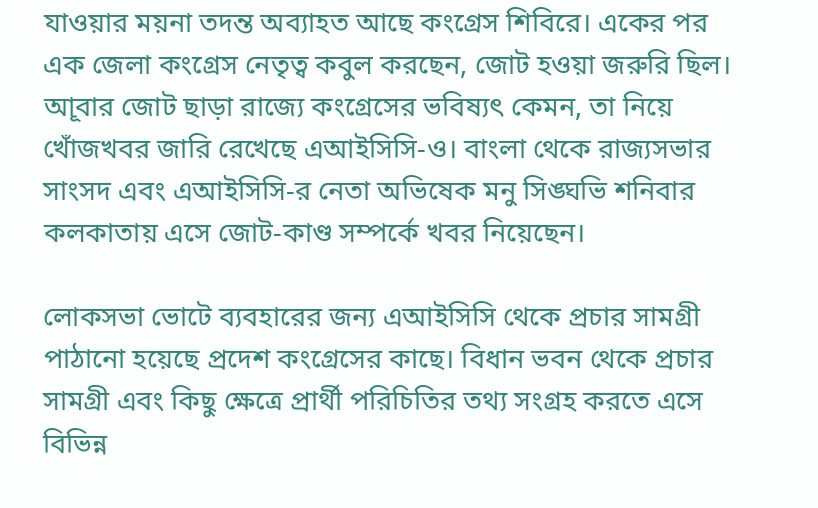যাওয়ার ময়না তদন্ত অব্যাহত আছে কংগ্রেস শিবিরে। একের পর এক জেলা কংগ্রেস নেতৃত্ব কবুল করছেন, জোট হওয়া জরুরি ছিল। আূবার জোট ছাড়া রাজ্যে কংগ্রেসের ভবিষ্যৎ কেমন, তা নিয়ে খোঁজখবর জারি রেখেছে এআইসিসি-ও। বাংলা থেকে রাজ্যসভার সাংসদ এবং এআইসিসি-র নেতা অভিষেক মনু সিঙ্ঘভি শনিবার কলকাতায় এসে জোট-কাণ্ড সম্পর্কে খবর নিয়েছেন।

লোকসভা ভোটে ব্যবহারের জন্য এআইসিসি থেকে প্রচার সামগ্রী পাঠানো হয়েছে প্রদেশ কংগ্রেসের কাছে। বিধান ভবন থেকে প্রচার সামগ্রী এবং কিছু ক্ষেত্রে প্রার্থী পরিচিতির তথ্য সংগ্রহ করতে এসে বিভিন্ন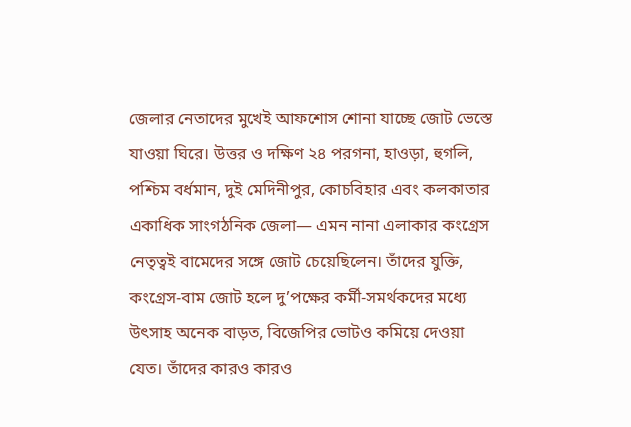জেলার নেতাদের মুখেই আফশোস শোনা যাচ্ছে জোট ভেস্তে যাওয়া ঘিরে। উত্তর ও দক্ষিণ ২৪ পরগনা, হাওড়া, হুগলি, পশ্চিম বর্ধমান, দুই মেদিনীপুর, কোচবিহার এবং কলকাতার একাধিক সাংগঠনিক জেলা— এমন নানা এলাকার কংগ্রেস নেতৃত্বই বামেদের সঙ্গে জোট চেয়েছিলেন। তাঁদের যুক্তি, কংগ্রেস-বাম জোট হলে দু’পক্ষের কর্মী-সমর্থকদের মধ্যে উৎসাহ অনেক বাড়ত, বিজেপির ভোটও কমিয়ে দেওয়া যেত। তাঁদের কারও কারও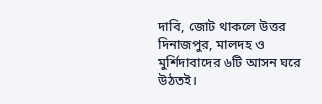দাবি, জোট থাকলে উত্তর দিনাজপুর, মালদহ ও মুর্শিদাবাদের ৬টি আসন ঘরে উঠতই।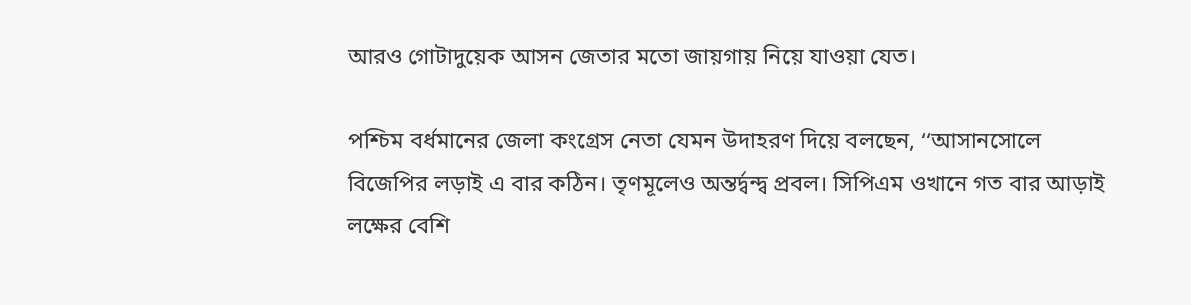আরও গোটাদুয়েক আসন জেতার মতো জায়গায় নিয়ে যাওয়া যেত।

পশ্চিম বর্ধমানের জেলা কংগ্রেস নেতা যেমন উদাহরণ দিয়ে বলছেন, ‘‘আসানসোলে বিজেপির লড়াই এ বার কঠিন। তৃণমূলেও অন্তর্দ্বন্দ্ব প্রবল। সিপিএম ওখানে গত বার আড়াই লক্ষের বেশি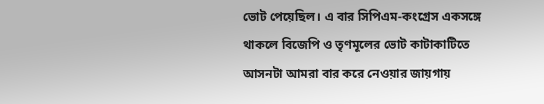ভোট পেয়েছিল। এ বার সিপিএম-কংগ্রেস একসঙ্গে থাকলে বিজেপি ও তৃণমূলের ভোট কাটাকাটিতে আসনটা আমরা বার করে নেওয়ার জায়গায়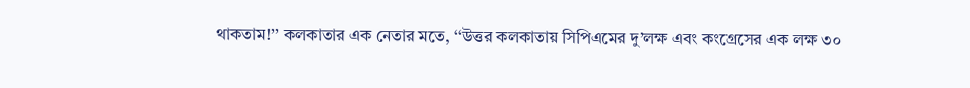থাকতাম!’’ কলকাতার এক নেতার মতে, ‘‘উত্তর কলকাতায় সিপিএমের দু’লক্ষ এবং কংগ্রেসের এক লক্ষ ৩০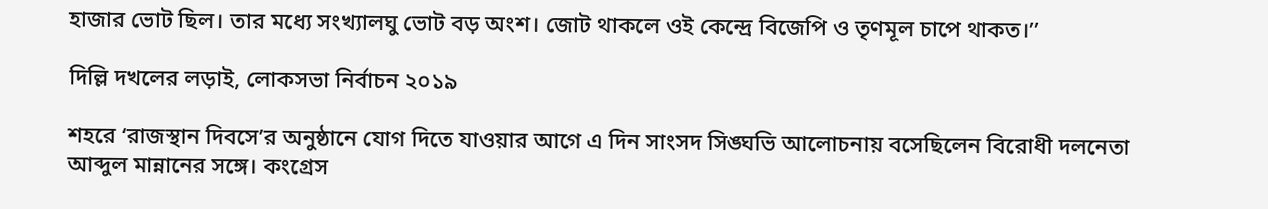হাজার ভোট ছিল। তার মধ্যে সংখ্যালঘু ভোট বড় অংশ। জোট থাকলে ওই কেন্দ্রে বিজেপি ও তৃণমূল চাপে থাকত।’’

দিল্লি দখলের লড়াই, লোকসভা নির্বাচন ২০১৯

শহরে ‘রাজস্থান দিবসে’র অনুষ্ঠানে যোগ দিতে যাওয়ার আগে এ দিন সাংসদ সিঙ্ঘভি আলোচনায় বসেছিলেন বিরোধী দলনেতা আব্দুল মান্নানের সঙ্গে। কংগ্রেস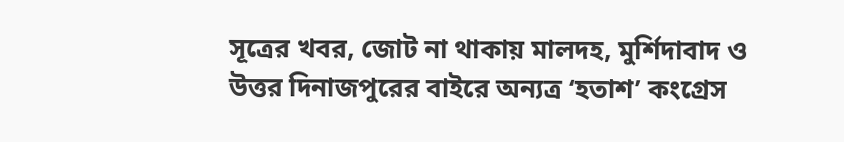সূত্রের খবর, জোট না থাকায় মালদহ, মুর্শিদাবাদ ও উত্তর দিনাজপুরের বাইরে অন্যত্র ‘হতাশ’ কংগ্রেস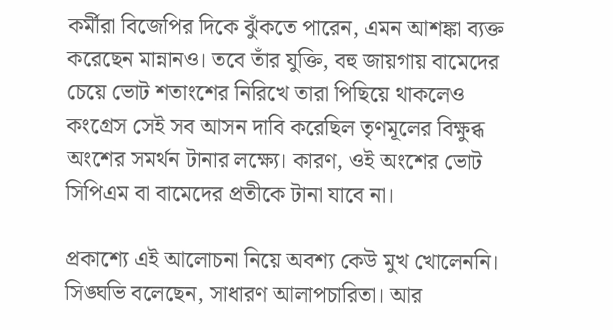কর্মীরা বিজেপির দিকে ঝুঁকতে পারেন, এমন আশঙ্কা ব্যক্ত করেছেন মান্নানও। তবে তাঁর যুক্তি, বহু জায়গায় বামেদের চেয়ে ভোট শতাংশের নিরিখে তারা পিছিয়ে থাকলেও কংগ্রেস সেই সব আসন দাবি করেছিল তৃণমূলের বিক্ষুব্ধ অংশের সমর্থন টানার লক্ষ্যে। কারণ, ওই অংশের ভোট সিপিএম বা বামেদের প্রতীকে টানা যাবে না।

প্রকাশ্যে এই আলোচনা নিয়ে অবশ্য কেউ মুখ খোলেননি। সিঙ্ঘভি বলেছেন, সাধারণ আলাপচারিতা। আর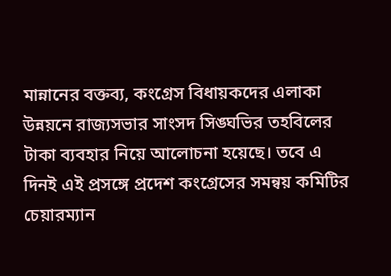মান্নানের বক্তব্য, কংগ্রেস বিধায়কদের এলাকা উন্নয়নে রাজ্যসভার সাংসদ সিঙ্ঘভির তহবিলের টাকা ব্যবহার নিয়ে আলোচনা হয়েছে। তবে এ দিনই এই প্রসঙ্গে প্রদেশ কংগ্রেসের সমন্বয় কমিটির চেয়ারম্যান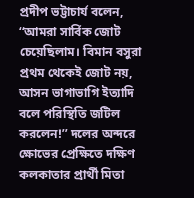প্রদীপ ভট্টাচার্য বলেন, ‘‘আমরা সার্বিক জোট চেয়েছিলাম। বিমান বসুরা প্রথম থেকেই জোট নয়, আসন ভাগাভাগি ইত্যাদি বলে পরিস্থিতি জটিল করলেন!’’ দলের অন্দরে ক্ষোভের প্রেক্ষিতে দক্ষিণ কলকাতার প্রার্থী মিতা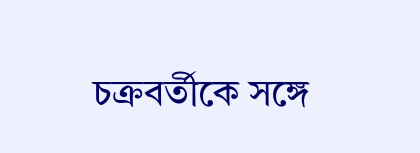চক্রবর্তীকে সঙ্গে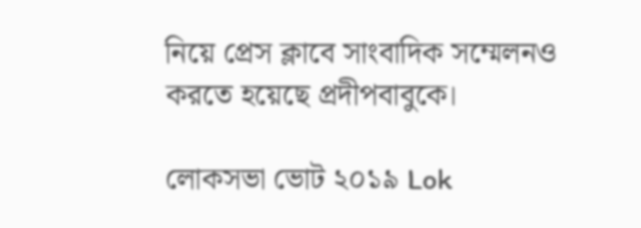নিয়ে প্রেস ক্লাবে সাংবাদিক সম্মেলনও করতে হয়েছে প্রদীপবাবুকে।

লোকসভা ভোট ২০১৯ Lok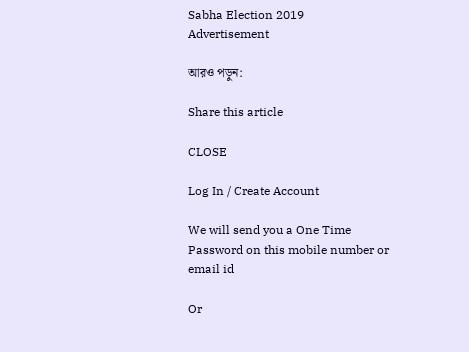Sabha Election 2019
Advertisement

আরও পড়ুন:

Share this article

CLOSE

Log In / Create Account

We will send you a One Time Password on this mobile number or email id

Or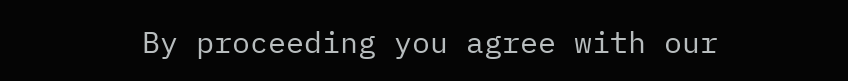By proceeding you agree with our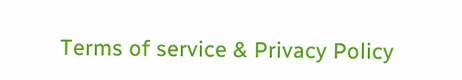Terms of service & Privacy Policy